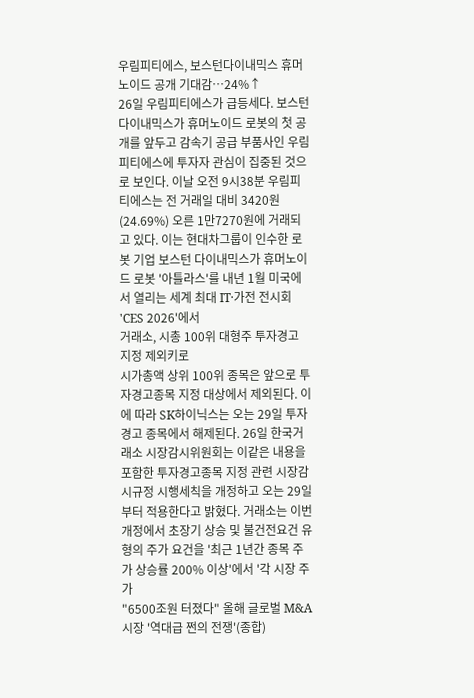우림피티에스, 보스턴다이내믹스 휴머노이드 공개 기대감…24%↑
26일 우림피티에스가 급등세다. 보스턴 다이내믹스가 휴머노이드 로봇의 첫 공개를 앞두고 감속기 공급 부품사인 우림피티에스에 투자자 관심이 집중된 것으로 보인다. 이날 오전 9시38분 우림피티에스는 전 거래일 대비 3420원(24.69%) 오른 1만7270원에 거래되고 있다. 이는 현대차그룹이 인수한 로봇 기업 보스턴 다이내믹스가 휴머노이드 로봇 '아틀라스'를 내년 1월 미국에서 열리는 세계 최대 IT·가전 전시회 'CES 2026'에서
거래소, 시총 100위 대형주 투자경고 지정 제외키로
시가총액 상위 100위 종목은 앞으로 투자경고종목 지정 대상에서 제외된다. 이에 따라 SK하이닉스는 오는 29일 투자경고 종목에서 해제된다. 26일 한국거래소 시장감시위원회는 이같은 내용을 포함한 투자경고종목 지정 관련 시장감시규정 시행세칙을 개정하고 오는 29일부터 적용한다고 밝혔다. 거래소는 이번 개정에서 초장기 상승 및 불건전요건 유형의 주가 요건을 '최근 1년간 종목 주가 상승률 200% 이상'에서 '각 시장 주가
"6500조원 터졌다" 올해 글로벌 M&A 시장 '역대급 쩐의 전쟁'(종합)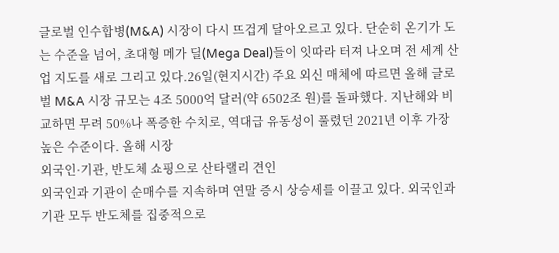글로벌 인수합병(M&A) 시장이 다시 뜨겁게 달아오르고 있다. 단순히 온기가 도는 수준을 넘어, 초대형 메가 딜(Mega Deal)들이 잇따라 터져 나오며 전 세계 산업 지도를 새로 그리고 있다.26일(현지시간) 주요 외신 매체에 따르면 올해 글로벌 M&A 시장 규모는 4조 5000억 달러(약 6502조 원)를 돌파했다. 지난해와 비교하면 무려 50%나 폭증한 수치로, 역대급 유동성이 풀렸던 2021년 이후 가장 높은 수준이다. 올해 시장
외국인·기관, 반도체 쇼핑으로 산타랠리 견인
외국인과 기관이 순매수를 지속하며 연말 증시 상승세를 이끌고 있다. 외국인과 기관 모두 반도체를 집중적으로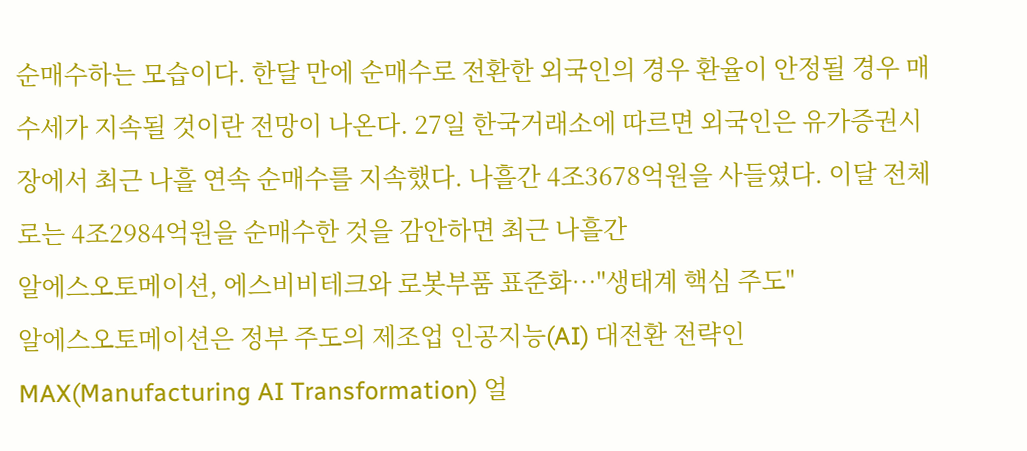순매수하는 모습이다. 한달 만에 순매수로 전환한 외국인의 경우 환율이 안정될 경우 매수세가 지속될 것이란 전망이 나온다. 27일 한국거래소에 따르면 외국인은 유가증권시장에서 최근 나흘 연속 순매수를 지속했다. 나흘간 4조3678억원을 사들였다. 이달 전체로는 4조2984억원을 순매수한 것을 감안하면 최근 나흘간
알에스오토메이션, 에스비비테크와 로봇부품 표준화…"생태계 핵심 주도"
알에스오토메이션은 정부 주도의 제조업 인공지능(AI) 대전환 전략인 MAX(Manufacturing AI Transformation) 얼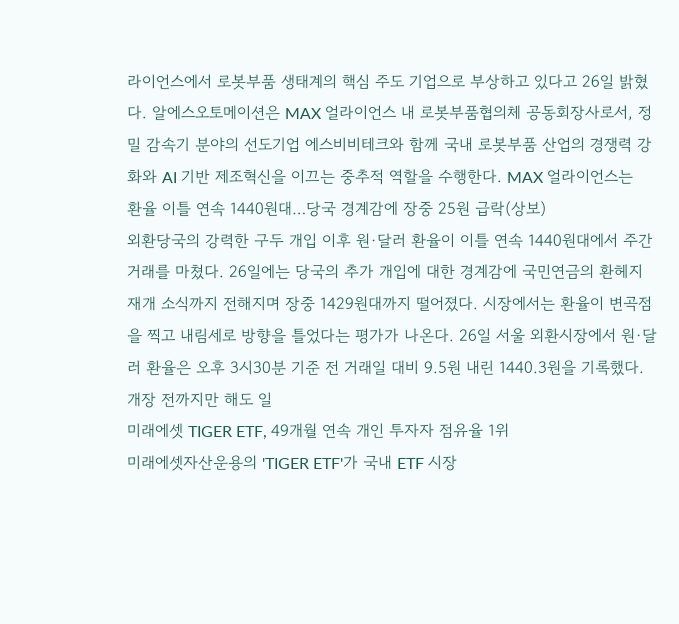라이언스에서 로봇부품 생태계의 핵심 주도 기업으로 부상하고 있다고 26일 밝혔다. 알에스오토메이션은 MAX 얼라이언스 내 로봇부품협의체 공동회장사로서, 정밀 감속기 분야의 선도기업 에스비비테크와 함께 국내 로봇부품 산업의 경쟁력 강화와 AI 기반 제조혁신을 이끄는 중추적 역할을 수행한다. MAX 얼라이언스는
환율 이틀 연속 1440원대…당국 경계감에 장중 25원 급락(상보)
외환당국의 강력한 구두 개입 이후 원·달러 환율이 이틀 연속 1440원대에서 주간 거래를 마쳤다. 26일에는 당국의 추가 개입에 대한 경계감에 국민연금의 환헤지 재개 소식까지 전해지며 장중 1429원대까지 떨어졌다. 시장에서는 환율이 변곡점을 찍고 내림세로 방향을 틀었다는 평가가 나온다. 26일 서울 외환시장에서 원·달러 환율은 오후 3시30분 기준 전 거래일 대비 9.5원 내린 1440.3원을 기록했다. 개장 전까지만 해도 일
미래에셋 TIGER ETF, 49개월 연속 개인 투자자 점유율 1위
미래에셋자산운용의 'TIGER ETF'가 국내 ETF 시장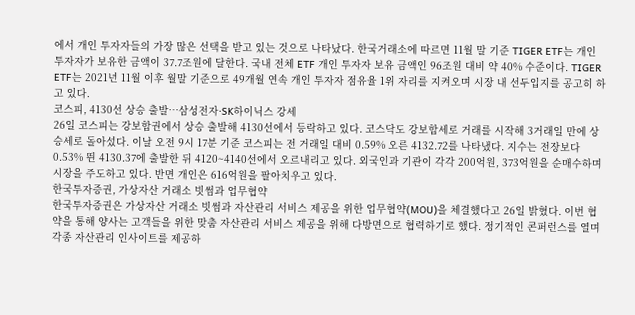에서 개인 투자자들의 가장 많은 선택을 받고 있는 것으로 나타났다. 한국거래소에 따르면 11월 말 기준 TIGER ETF는 개인 투자자가 보유한 금액이 37.7조원에 달한다. 국내 전체 ETF 개인 투자자 보유 금액인 96조원 대비 약 40% 수준이다. TIGER ETF는 2021년 11월 이후 월말 기준으로 49개월 연속 개인 투자자 점유율 1위 자리를 지켜오며 시장 내 선두입지를 공고히 하고 있다.
코스피, 4130선 상승 출발…삼성전자·SK하이닉스 강세
26일 코스피는 강보합권에서 상승 출발해 4130선에서 등락하고 있다. 코스닥도 강보합세로 거래를 시작해 3거래일 만에 상승세로 돌아섰다. 이날 오전 9시 17분 기준 코스피는 전 거래일 대비 0.59% 오른 4132.72를 나타냈다. 지수는 전장보다 0.53% 뛴 4130.37에 출발한 뒤 4120~4140선에서 오르내리고 있다. 외국인과 기관이 각각 200억원, 373억원을 순매수하며 시장을 주도하고 있다. 반면 개인은 616억원을 팔아치우고 있다.
한국투자증권, 가상자산 거래소 빗썸과 업무협약
한국투자증권은 가상자산 거래소 빗썸과 자산관리 서비스 제공을 위한 업무협약(MOU)을 체결했다고 26일 밝혔다. 이번 협약을 통해 양사는 고객들을 위한 맞춤 자산관리 서비스 제공을 위해 다방면으로 협력하기로 했다. 정기적인 콘퍼런스를 열며 각종 자산관리 인사이트를 제공하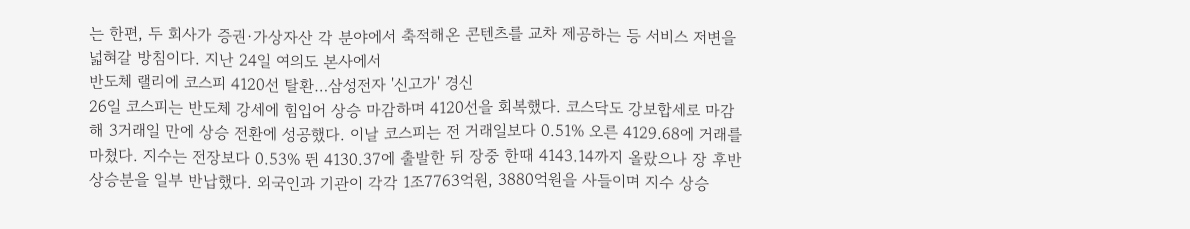는 한편, 두 회사가 증권·가상자산 각 분야에서 축적해온 콘텐츠를 교차 제공하는 등 서비스 저변을 넓혀갈 방침이다. 지난 24일 여의도 본사에서
반도체 랠리에 코스피 4120선 탈환…삼성전자 '신고가' 경신
26일 코스피는 반도체 강세에 힘입어 상승 마감하며 4120선을 회복했다. 코스닥도 강보합세로 마감해 3거래일 만에 상승 전환에 성공했다. 이날 코스피는 전 거래일보다 0.51% 오른 4129.68에 거래를 마쳤다. 지수는 전장보다 0.53% 뛴 4130.37에 출발한 뒤 장중 한때 4143.14까지 올랐으나 장 후반 상승분을 일부 반납했다. 외국인과 기관이 각각 1조7763억원, 3880억원을 사들이며 지수 상승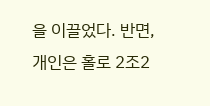을 이끌었다. 반면, 개인은 홀로 2조2